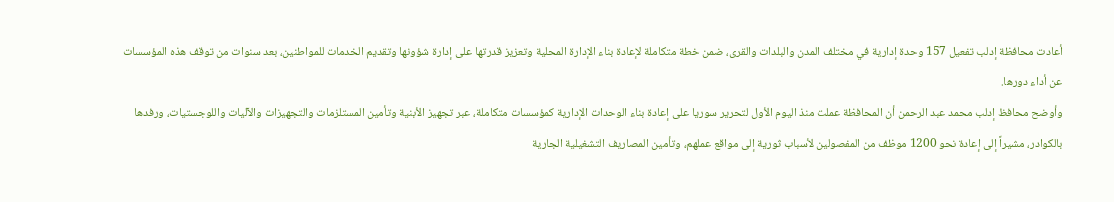أعادت محافظة إدلب تفعيل 157 وحدة إدارية في مختلف المدن والبلدات والقرى، ضمن خطة متكاملة لإعادة بناء الإدارة المحلية وتعزيز قدرتها على إدارة شؤونها وتقديم الخدمات للمواطنين، بعد سنوات من توقف هذه المؤسسات عن أداء دورها.
وأوضح محافظ إدلب محمد عبد الرحمن أن المحافظة عملت منذ اليوم الأول لتحرير سوريا على إعادة بناء الوحدات الإدارية كمؤسسات متكاملة، عبر تجهيز الأبنية وتأمين المستلزمات والتجهيزات والآليات واللوجستيات، ورفدها بالكوادر، مشيراً إلى إعادة نحو 1200 موظف من المفصولين لأسباب ثورية إلى مواقع عملهم، وتأمين المصاريف التشغيلية الجارية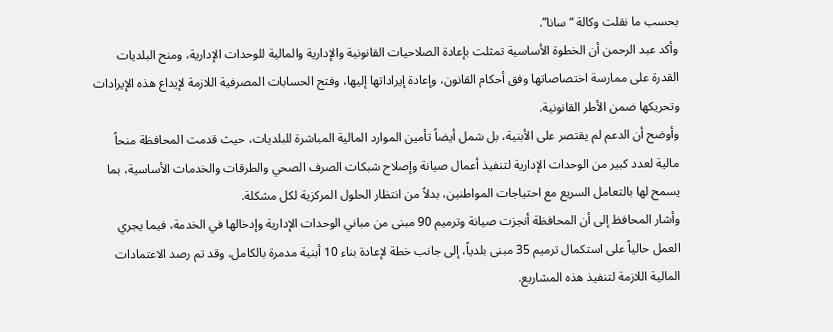بحسب ما نقلت وكالة “سانا”.
وأكد عبد الرحمن أن الخطوة الأساسية تمثلت بإعادة الصلاحيات القانونية والإدارية والمالية للوحدات الإدارية، ومنح البلديات القدرة على ممارسة اختصاصاتها وفق أحكام القانون، وإعادة إيراداتها إليها، وفتح الحسابات المصرفية اللازمة لإيداع هذه الإيرادات وتحريكها ضمن الأطر القانونية.
وأوضح أن الدعم لم يقتصر على الأبنية، بل شمل أيضاً تأمين الموارد المالية المباشرة للبلديات، حيث قدمت المحافظة منحاً مالية لعدد كبير من الوحدات الإدارية لتنفيذ أعمال صيانة وإصلاح شبكات الصرف الصحي والطرقات والخدمات الأساسية، بما يسمح لها بالتعامل السريع مع احتياجات المواطنين، بدلاً من انتظار الحلول المركزية لكل مشكلة.
وأشار المحافظ إلى أن المحافظة أنجزت صيانة وترميم 90 مبنى من مباني الوحدات الإدارية وإدخالها في الخدمة، فيما يجري العمل حالياً على استكمال ترميم 35 مبنى بلدياً، إلى جانب خطة لإعادة بناء 10 أبنية مدمرة بالكامل، وقد تم رصد الاعتمادات المالية اللازمة لتنفيذ هذه المشاريع.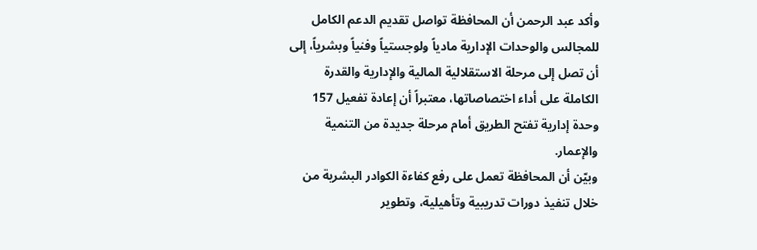وأكد عبد الرحمن أن المحافظة تواصل تقديم الدعم الكامل للمجالس والوحدات الإدارية مادياً ولوجستياً وفنياً وبشرياً، إلى أن تصل إلى مرحلة الاستقلالية المالية والإدارية والقدرة الكاملة على أداء اختصاصاتها، معتبراً أن إعادة تفعيل 157 وحدة إدارية تفتح الطريق أمام مرحلة جديدة من التنمية والإعمار.
وبيّن أن المحافظة تعمل على رفع كفاءة الكوادر البشرية من خلال تنفيذ دورات تدريبية وتأهيلية، وتطوير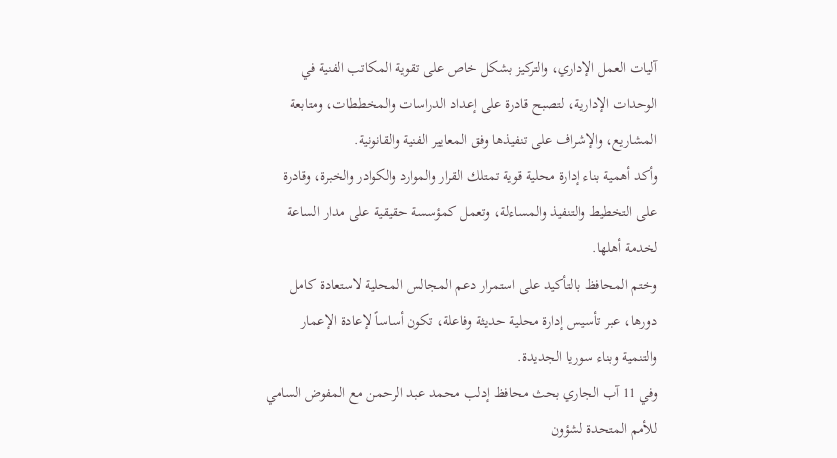آليات العمل الإداري، والتركيز بشكل خاص على تقوية المكاتب الفنية في الوحدات الإدارية، لتصبح قادرة على إعداد الدراسات والمخططات، ومتابعة المشاريع، والإشراف على تنفيذها وفق المعايير الفنية والقانونية.
وأكد أهمية بناء إدارة محلية قوية تمتلك القرار والموارد والكوادر والخبرة، وقادرة على التخطيط والتنفيذ والمساءلة، وتعمل كمؤسسة حقيقية على مدار الساعة لخدمة أهلها.
وختم المحافظ بالتأكيد على استمرار دعم المجالس المحلية لاستعادة كامل دورها، عبر تأسيس إدارة محلية حديثة وفاعلة، تكون أساساً لإعادة الإعمار والتنمية وبناء سوريا الجديدة.
وفي 11 آب الجاري بحث محافظ إدلب محمد عبد الرحمن مع المفوض السامي للأمم المتحدة لشؤون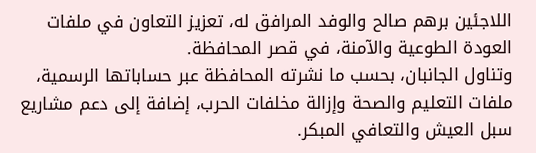اللاجئين برهم صالح والوفد المرافق له، تعزيز التعاون في ملفات العودة الطوعية والآمنة، في قصر المحافظة.
وتناول الجانبان، بحسب ما نشرته المحافظة عبر حساباتها الرسمية، ملفات التعليم والصحة وإزالة مخلفات الحرب، إضافة إلى دعم مشاريع سبل العيش والتعافي المبكر.